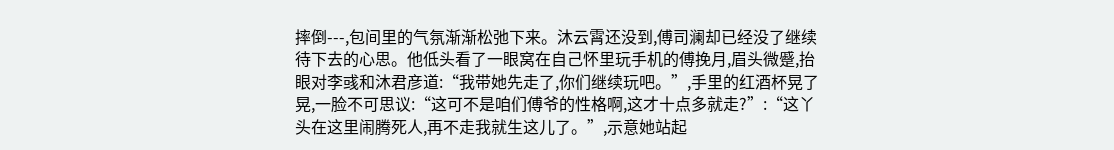摔倒---,包间里的气氛渐渐松弛下来。沐云霄还没到,傅司澜却已经没了继续待下去的心思。他低头看了一眼窝在自己怀里玩手机的傅挽月,眉头微蹙,抬眼对李彧和沐君彦道:“我带她先走了,你们继续玩吧。”,手里的红酒杯晃了晃,一脸不可思议:“这可不是咱们傅爷的性格啊,这才十点多就走?”:“这丫头在这里闹腾死人,再不走我就生这儿了。”,示意她站起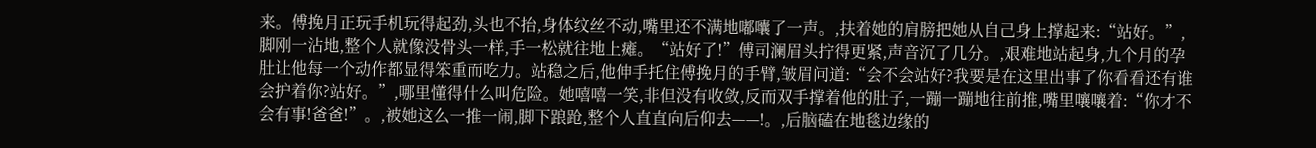来。傅挽月正玩手机玩得起劲,头也不抬,身体纹丝不动,嘴里还不满地嘟囔了一声。,扶着她的肩膀把她从自己身上撑起来:“站好。”,脚刚一沾地,整个人就像没骨头一样,手一松就往地上瘫。“站好了!”傅司澜眉头拧得更紧,声音沉了几分。,艰难地站起身,九个月的孕肚让他每一个动作都显得笨重而吃力。站稳之后,他伸手托住傅挽月的手臂,皱眉问道:“会不会站好?我要是在这里出事了你看看还有谁会护着你?站好。”,哪里懂得什么叫危险。她嘻嘻一笑,非但没有收敛,反而双手撑着他的肚子,一蹦一蹦地往前推,嘴里嚷嚷着:“你才不会有事!爸爸!”。,被她这么一推一闹,脚下踉跄,整个人直直向后仰去——!。,后脑磕在地毯边缘的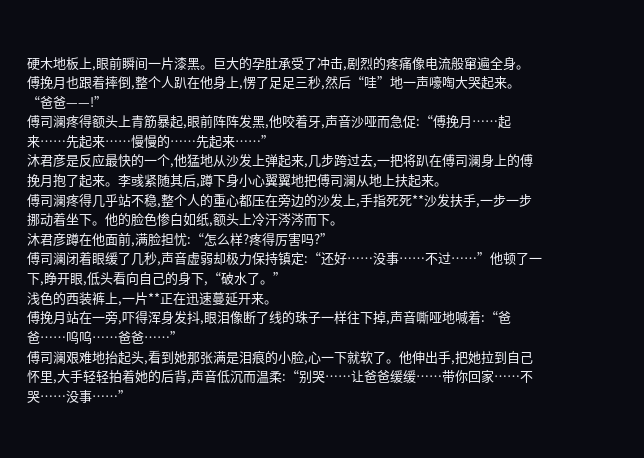硬木地板上,眼前瞬间一片漆黑。巨大的孕肚承受了冲击,剧烈的疼痛像电流般窜遍全身。
傅挽月也跟着摔倒,整个人趴在他身上,愣了足足三秒,然后“哇”地一声嚎啕大哭起来。
“爸爸——!”
傅司澜疼得额头上青筋暴起,眼前阵阵发黑,他咬着牙,声音沙哑而急促:“傅挽月……起来……先起来……慢慢的……先起来……”
沐君彦是反应最快的一个,他猛地从沙发上弹起来,几步跨过去,一把将趴在傅司澜身上的傅挽月抱了起来。李彧紧随其后,蹲下身小心翼翼地把傅司澜从地上扶起来。
傅司澜疼得几乎站不稳,整个人的重心都压在旁边的沙发上,手指死死**沙发扶手,一步一步挪动着坐下。他的脸色惨白如纸,额头上冷汗涔涔而下。
沐君彦蹲在他面前,满脸担忧:“怎么样?疼得厉害吗?”
傅司澜闭着眼缓了几秒,声音虚弱却极力保持镇定:“还好……没事……不过……”他顿了一下,睁开眼,低头看向自己的身下,“破水了。”
浅色的西装裤上,一片**正在迅速蔓延开来。
傅挽月站在一旁,吓得浑身发抖,眼泪像断了线的珠子一样往下掉,声音嘶哑地喊着:“爸爸……呜呜……爸爸……”
傅司澜艰难地抬起头,看到她那张满是泪痕的小脸,心一下就软了。他伸出手,把她拉到自己怀里,大手轻轻拍着她的后背,声音低沉而温柔:“别哭……让爸爸缓缓……带你回家……不哭……没事……”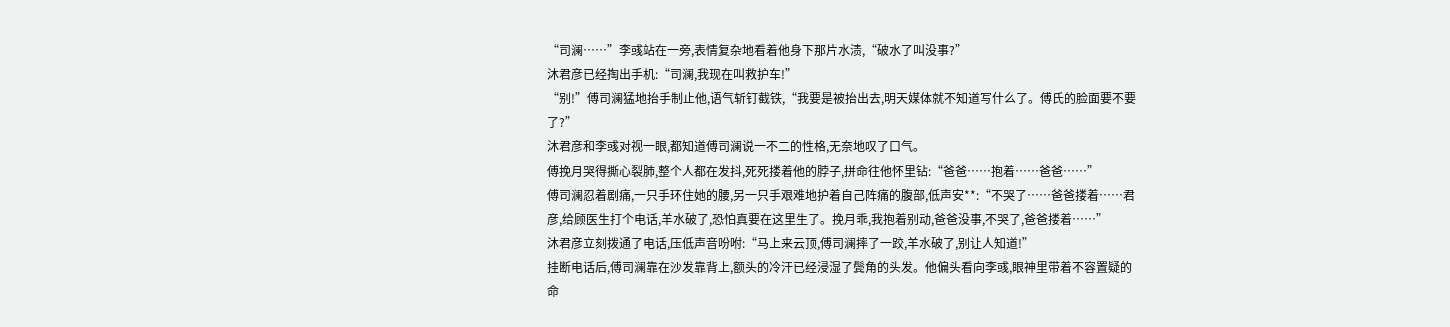“司澜……”李彧站在一旁,表情复杂地看着他身下那片水渍,“破水了叫没事?”
沐君彦已经掏出手机:“司澜,我现在叫救护车!”
“别!”傅司澜猛地抬手制止他,语气斩钉截铁,“我要是被抬出去,明天媒体就不知道写什么了。傅氏的脸面要不要了?”
沐君彦和李彧对视一眼,都知道傅司澜说一不二的性格,无奈地叹了口气。
傅挽月哭得撕心裂肺,整个人都在发抖,死死搂着他的脖子,拼命往他怀里钻:“爸爸……抱着……爸爸……”
傅司澜忍着剧痛,一只手环住她的腰,另一只手艰难地护着自己阵痛的腹部,低声安**:“不哭了……爸爸搂着……君彦,给顾医生打个电话,羊水破了,恐怕真要在这里生了。挽月乖,我抱着别动,爸爸没事,不哭了,爸爸搂着……”
沐君彦立刻拨通了电话,压低声音吩咐:“马上来云顶,傅司澜摔了一跤,羊水破了,别让人知道!”
挂断电话后,傅司澜靠在沙发靠背上,额头的冷汗已经浸湿了鬓角的头发。他偏头看向李彧,眼神里带着不容置疑的命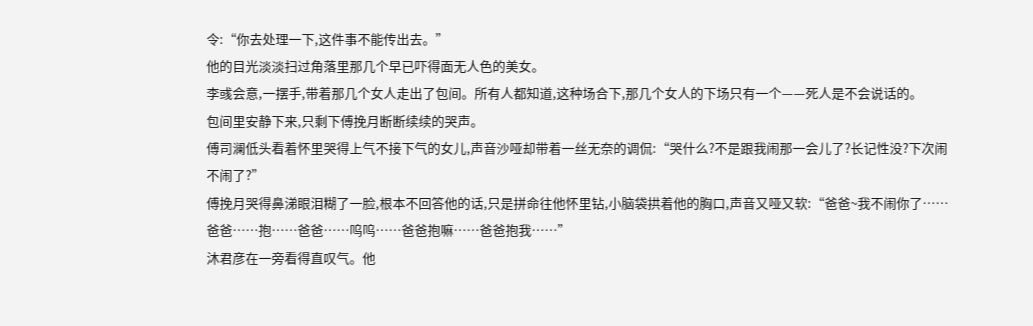令:“你去处理一下,这件事不能传出去。”
他的目光淡淡扫过角落里那几个早已吓得面无人色的美女。
李彧会意,一摆手,带着那几个女人走出了包间。所有人都知道,这种场合下,那几个女人的下场只有一个——死人是不会说话的。
包间里安静下来,只剩下傅挽月断断续续的哭声。
傅司澜低头看着怀里哭得上气不接下气的女儿,声音沙哑却带着一丝无奈的调侃:“哭什么?不是跟我闹那一会儿了?长记性没?下次闹不闹了?”
傅挽月哭得鼻涕眼泪糊了一脸,根本不回答他的话,只是拼命往他怀里钻,小脑袋拱着他的胸口,声音又哑又软:“爸爸~我不闹你了……爸爸……抱……爸爸……呜呜……爸爸抱嘛……爸爸抱我……”
沐君彦在一旁看得直叹气。他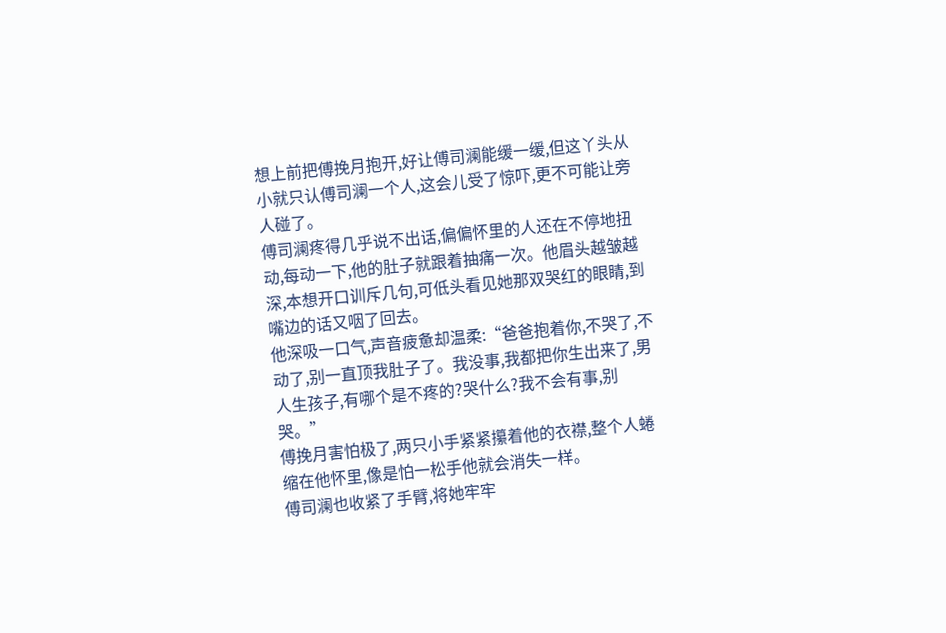想上前把傅挽月抱开,好让傅司澜能缓一缓,但这丫头从小就只认傅司澜一个人,这会儿受了惊吓,更不可能让旁人碰了。
傅司澜疼得几乎说不出话,偏偏怀里的人还在不停地扭动,每动一下,他的肚子就跟着抽痛一次。他眉头越皱越深,本想开口训斥几句,可低头看见她那双哭红的眼睛,到嘴边的话又咽了回去。
他深吸一口气,声音疲惫却温柔:“爸爸抱着你,不哭了,不动了,别一直顶我肚子了。我没事,我都把你生出来了,男人生孩子,有哪个是不疼的?哭什么?我不会有事,别哭。”
傅挽月害怕极了,两只小手紧紧攥着他的衣襟,整个人蜷缩在他怀里,像是怕一松手他就会消失一样。
傅司澜也收紧了手臂,将她牢牢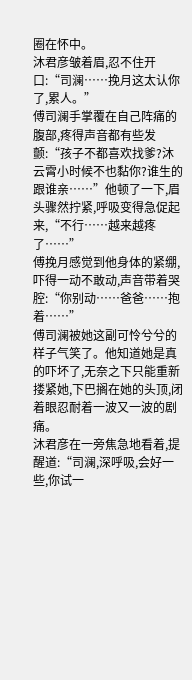圈在怀中。
沐君彦皱着眉,忍不住开口:“司澜……挽月这太认你了,累人。”
傅司澜手掌覆在自己阵痛的腹部,疼得声音都有些发颤:“孩子不都喜欢找爹?沐云霄小时候不也黏你?谁生的跟谁亲……”他顿了一下,眉头骤然拧紧,呼吸变得急促起来,“不行……越来越疼了……”
傅挽月感觉到他身体的紧绷,吓得一动不敢动,声音带着哭腔:“你别动……爸爸……抱着……”
傅司澜被她这副可怜兮兮的样子气笑了。他知道她是真的吓坏了,无奈之下只能重新搂紧她,下巴搁在她的头顶,闭着眼忍耐着一波又一波的剧痛。
沐君彦在一旁焦急地看着,提醒道:“司澜,深呼吸,会好一些,你试一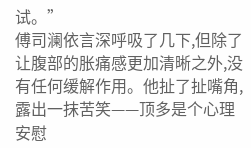试。”
傅司澜依言深呼吸了几下,但除了让腹部的胀痛感更加清晰之外,没有任何缓解作用。他扯了扯嘴角,露出一抹苦笑——顶多是个心理安慰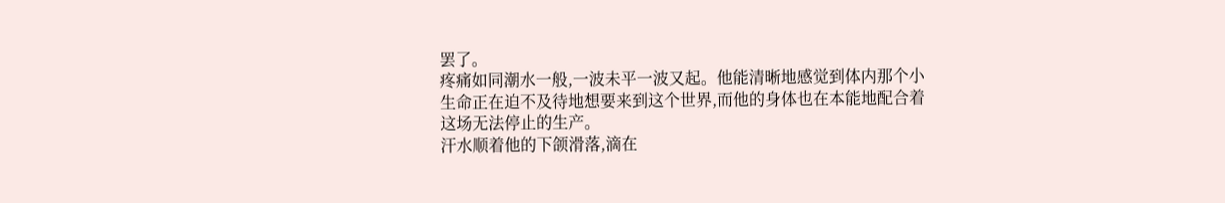罢了。
疼痛如同潮水一般,一波未平一波又起。他能清晰地感觉到体内那个小生命正在迫不及待地想要来到这个世界,而他的身体也在本能地配合着这场无法停止的生产。
汗水顺着他的下颌滑落,滴在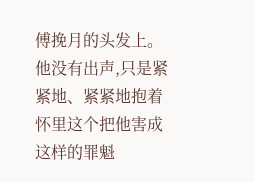傅挽月的头发上。
他没有出声,只是紧紧地、紧紧地抱着怀里这个把他害成这样的罪魁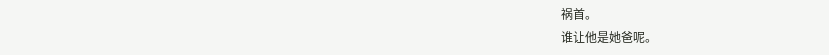祸首。
谁让他是她爸呢。